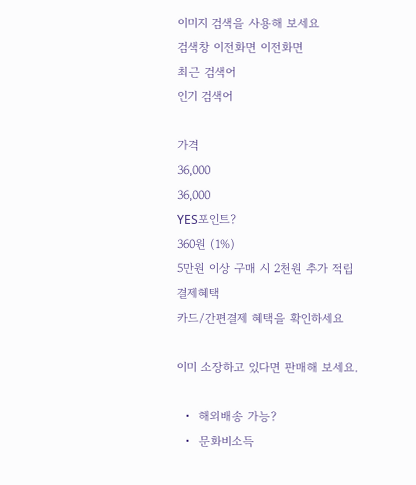이미지 검색을 사용해 보세요
검색창 이전화면 이전화면
최근 검색어
인기 검색어

가격
36,000
36,000
YES포인트?
360원 (1%)
5만원 이상 구매 시 2천원 추가 적립
결제혜택
카드/간편결제 혜택을 확인하세요

이미 소장하고 있다면 판매해 보세요.

  •  해외배송 가능?
  •  문화비소득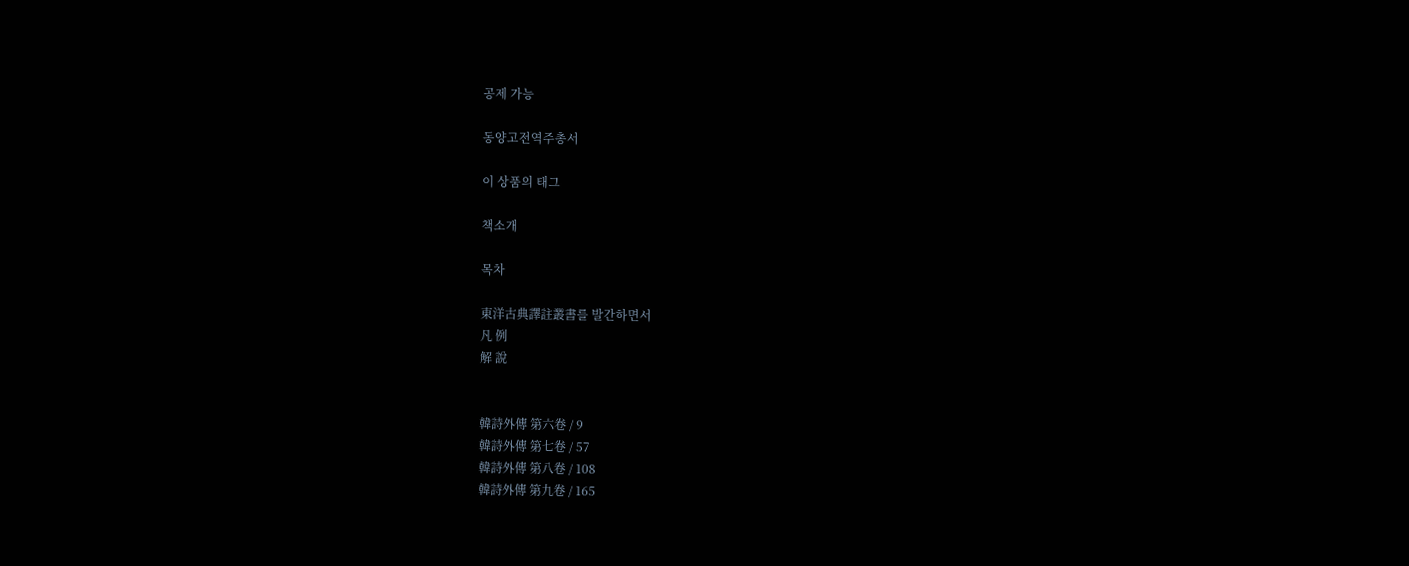공제 가능

동양고전역주총서

이 상품의 태그

책소개

목차

東洋古典譯註叢書를 발간하면서
凡 例
解 說


韓詩外傳 第六卷 / 9
韓詩外傳 第七卷 / 57
韓詩外傳 第八卷 / 108
韓詩外傳 第九卷 / 165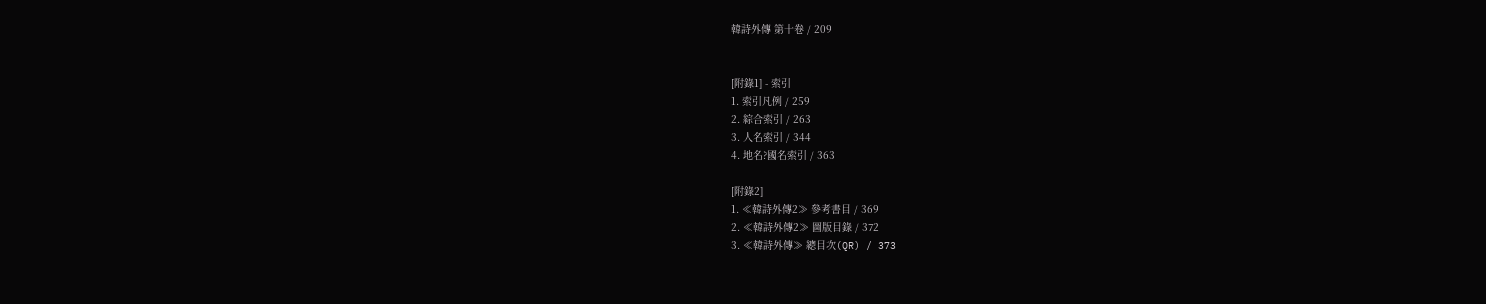韓詩外傳 第十卷 / 209


[附錄1] - 索引
1. 索引凡例 / 259
2. 綜合索引 / 263
3. 人名索引 / 344
4. 地名?國名索引 / 363

[附錄2]
1. ≪韓詩外傳2≫ 參考書目 / 369
2. ≪韓詩外傳2≫ 圖版目錄 / 372
3. ≪韓詩外傳≫ 總目次(QR) / 373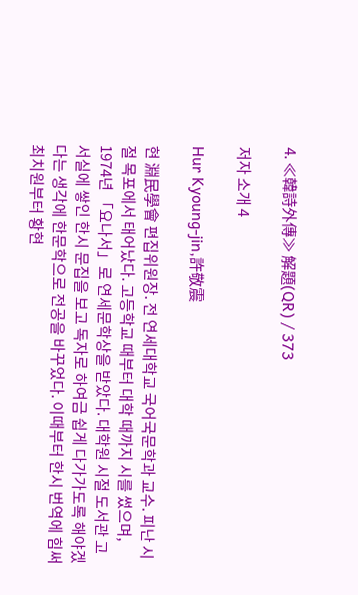4. ≪韓詩外傳≫ 解題(QR) / 373

저자 소개 4

Hur Kyoung-jin,許敬震

현 淵民學會 편집위원장. 전 연세대학교 국어국문학과 교수. 피난 시절 목포에서 태어났다. 고등학교 때부터 대학 때까지 시를 썼으며, 1974년 「요나서」로 연세문학상을 받았다. 대학원 시절 도서관 고서실에 쌓인 한시 문집을 보고 독자로 하여금 쉽게 다가가도록 해야겠다는 생각에 한문학으로 전공을 바꾸었다. 이때부터 한시 번역에 힘써 최치원부터 황현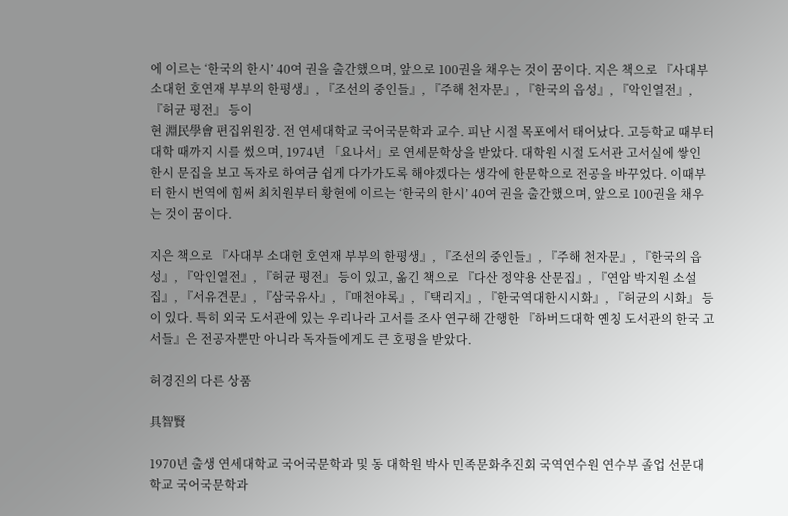에 이르는 ‘한국의 한시’ 40여 권을 출간했으며, 앞으로 100권을 채우는 것이 꿈이다. 지은 책으로 『사대부 소대헌 호연재 부부의 한평생』, 『조선의 중인들』, 『주해 천자문』, 『한국의 읍성』, 『악인열전』, 『허균 평전』 등이
현 淵民學會 편집위원장. 전 연세대학교 국어국문학과 교수. 피난 시절 목포에서 태어났다. 고등학교 때부터 대학 때까지 시를 썼으며, 1974년 「요나서」로 연세문학상을 받았다. 대학원 시절 도서관 고서실에 쌓인 한시 문집을 보고 독자로 하여금 쉽게 다가가도록 해야겠다는 생각에 한문학으로 전공을 바꾸었다. 이때부터 한시 번역에 힘써 최치원부터 황현에 이르는 ‘한국의 한시’ 40여 권을 출간했으며, 앞으로 100권을 채우는 것이 꿈이다.

지은 책으로 『사대부 소대헌 호연재 부부의 한평생』, 『조선의 중인들』, 『주해 천자문』, 『한국의 읍성』, 『악인열전』, 『허균 평전』 등이 있고, 옮긴 책으로 『다산 정약용 산문집』, 『연암 박지원 소설집』, 『서유견문』, 『삼국유사』, 『매천야록』, 『택리지』, 『한국역대한시시화』, 『허균의 시화』 등이 있다. 특히 외국 도서관에 있는 우리나라 고서를 조사 연구해 간행한 『하버드대학 옌칭 도서관의 한국 고서들』은 전공자뿐만 아니라 독자들에게도 큰 호평을 받았다.

허경진의 다른 상품

具智賢

1970년 출생 연세대학교 국어국문학과 및 동 대학원 박사 민족문화추진회 국역연수원 연수부 졸업 선문대학교 국어국문학과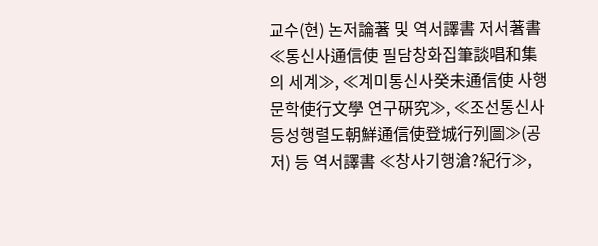교수(현) 논저論著 및 역서譯書 저서著書 ≪통신사通信使 필담창화집筆談唱和集의 세계≫, ≪계미통신사癸未通信使 사행문학使行文學 연구硏究≫, ≪조선통신사등성행렬도朝鮮通信使登城行列圖≫(공저) 등 역서譯書 ≪창사기행滄?紀行≫,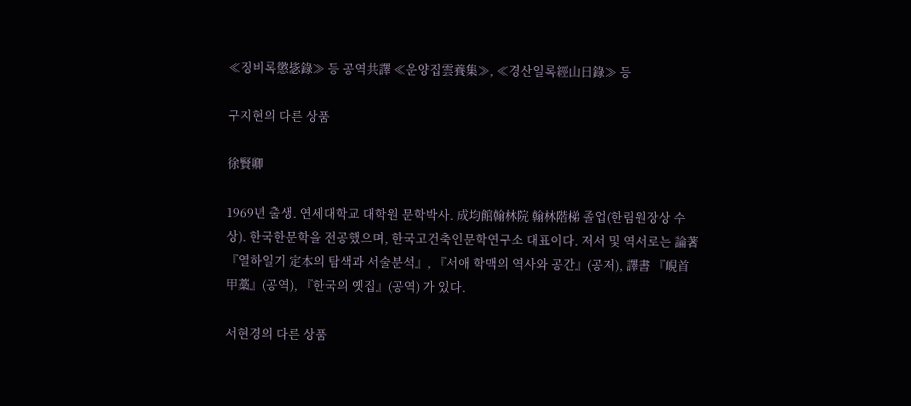≪징비록懲毖錄≫ 등 공역共譯 ≪운양집雲養集≫, ≪경산일록經山日錄≫ 등

구지현의 다른 상품

徐賢卿

1969년 출생. 연세대학교 대학원 문학박사. 成均館翰林院 翰林階梯 졸업(한림원장상 수상). 한국한문학을 전공했으며, 한국고건축인문학연구소 대표이다. 저서 및 역서로는 論著 『열하일기 定本의 탐색과 서술분석』, 『서애 학맥의 역사와 공간』(공저), 譯書 『峴首甲藁』(공역), 『한국의 옛집』(공역) 가 있다.

서현경의 다른 상품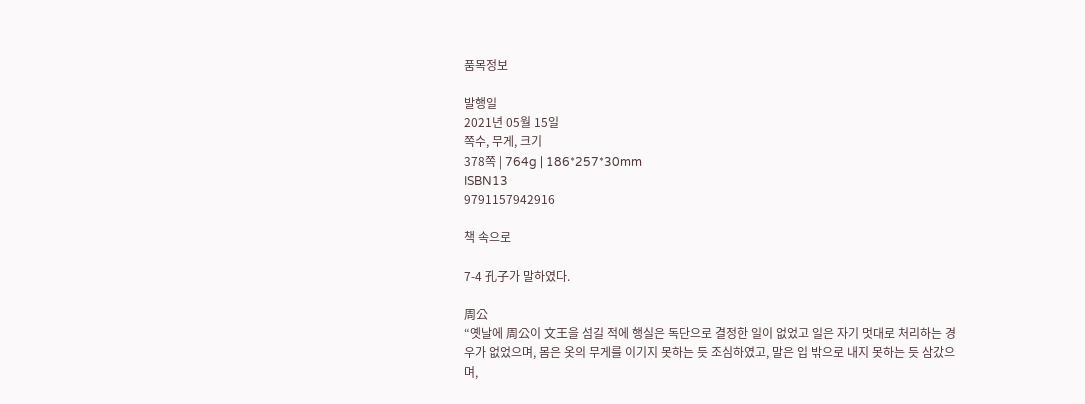품목정보

발행일
2021년 05월 15일
쪽수, 무게, 크기
378쪽 | 764g | 186*257*30mm
ISBN13
9791157942916

책 속으로

7-4 孔子가 말하였다.

周公
“옛날에 周公이 文王을 섬길 적에 행실은 독단으로 결정한 일이 없었고 일은 자기 멋대로 처리하는 경우가 없었으며, 몸은 옷의 무게를 이기지 못하는 듯 조심하였고, 말은 입 밖으로 내지 못하는 듯 삼갔으며,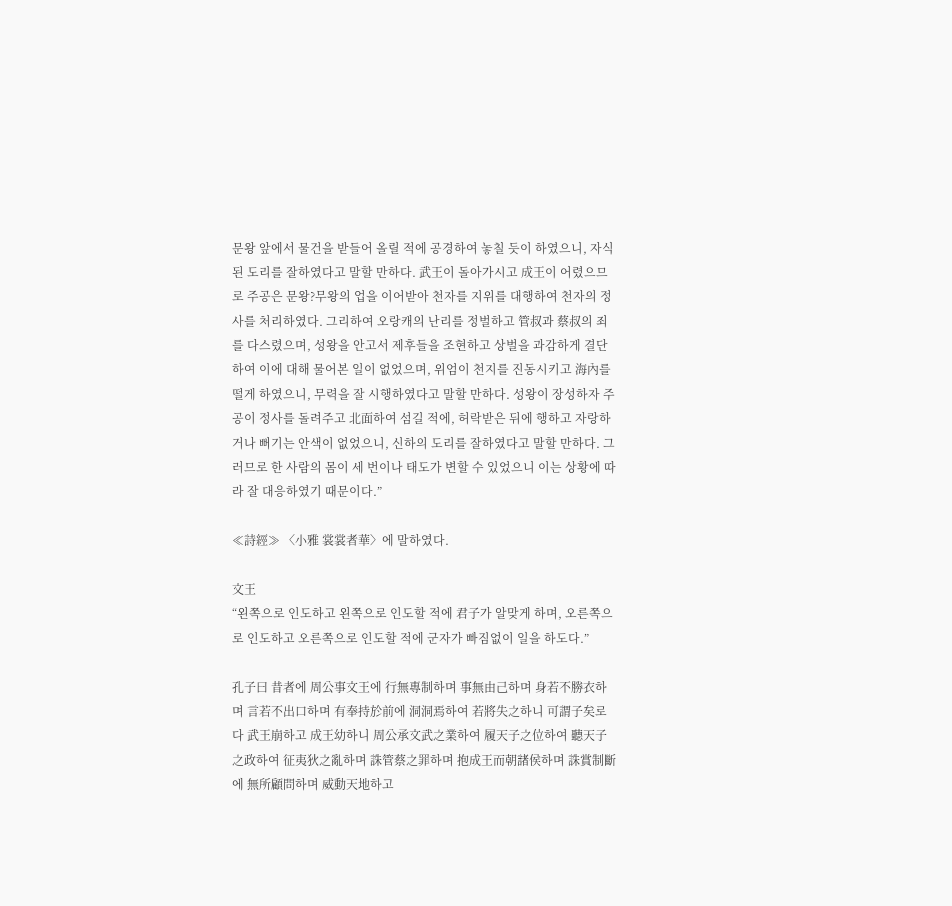문왕 앞에서 물건을 받들어 올릴 적에 공경하여 놓칠 듯이 하였으니, 자식 된 도리를 잘하였다고 말할 만하다. 武王이 돌아가시고 成王이 어렸으므로 주공은 문왕?무왕의 업을 이어받아 천자를 지위를 대행하여 천자의 정사를 처리하였다. 그리하여 오랑캐의 난리를 정벌하고 管叔과 蔡叔의 죄를 다스렸으며, 성왕을 안고서 제후들을 조현하고 상벌을 과감하게 결단하여 이에 대해 물어본 일이 없었으며, 위엄이 천지를 진동시키고 海內를 떨게 하였으니, 무력을 잘 시행하였다고 말할 만하다. 성왕이 장성하자 주공이 정사를 돌려주고 北面하여 섬길 적에, 허락받은 뒤에 행하고 자랑하거나 뻐기는 안색이 없었으니, 신하의 도리를 잘하였다고 말할 만하다. 그러므로 한 사람의 몸이 세 번이나 태도가 변할 수 있었으니 이는 상황에 따라 잘 대응하였기 때문이다.”

≪詩經≫ 〈小雅 裳裳者華〉에 말하였다.

文王
“왼쪽으로 인도하고 왼쪽으로 인도할 적에 君子가 알맞게 하며, 오른쪽으로 인도하고 오른쪽으로 인도할 적에 군자가 빠짐없이 일을 하도다.”

孔子曰 昔者에 周公事文王에 行無專制하며 事無由己하며 身若不勝衣하며 言若不出口하며 有奉持於前에 洞洞焉하여 若將失之하니 可謂子矣로다 武王崩하고 成王幼하니 周公承文武之業하여 履天子之位하여 聽天子之政하여 征夷狄之亂하며 誅管蔡之罪하며 抱成王而朝諸侯하며 誅賞制斷에 無所顧問하며 威動天地하고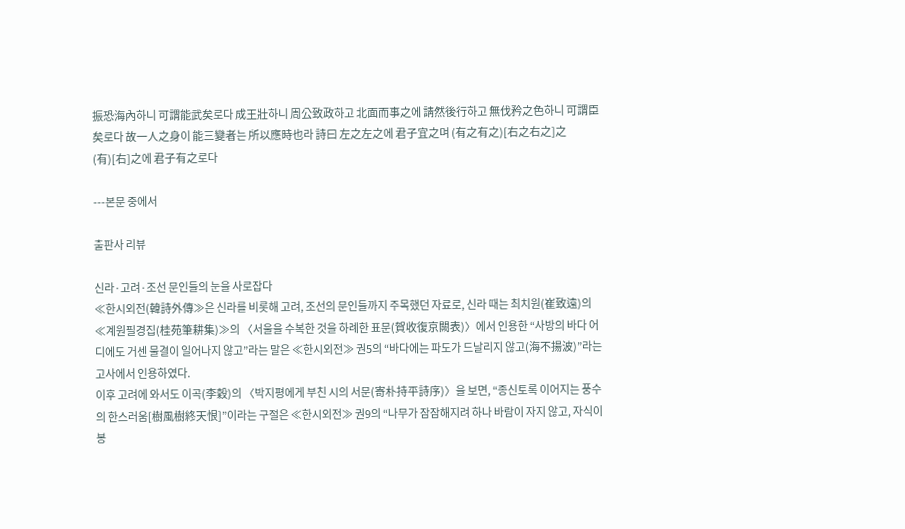振恐海內하니 可謂能武矣로다 成王壯하니 周公致政하고 北面而事之에 請然後行하고 無伐矜之色하니 可謂臣矣로다 故一人之身이 能三變者는 所以應時也라 詩曰 左之左之에 君子宜之며 (有之有之)[右之右之]之(有)[右]之에 君子有之로다

---본문 중에서

출판사 리뷰

신라·고려·조선 문인들의 눈을 사로잡다
≪한시외전(韓詩外傳≫은 신라를 비롯해 고려, 조선의 문인들까지 주목했던 자료로, 신라 때는 최치원(崔致遠)의 ≪계원필경집(桂苑筆耕集)≫의 〈서울을 수복한 것을 하례한 표문(賀收復京闕表)〉에서 인용한 “사방의 바다 어디에도 거센 물결이 일어나지 않고”라는 말은 ≪한시외전≫ 권5의 “바다에는 파도가 드날리지 않고(海不揚波)”라는 고사에서 인용하였다.
이후 고려에 와서도 이곡(李穀)의 〈박지평에게 부친 시의 서문(寄朴持平詩序)〉을 보면, “종신토록 이어지는 풍수의 한스러움[樹風樹終天恨]”이라는 구절은 ≪한시외전≫ 권9의 “나무가 잠잠해지려 하나 바람이 자지 않고, 자식이 봉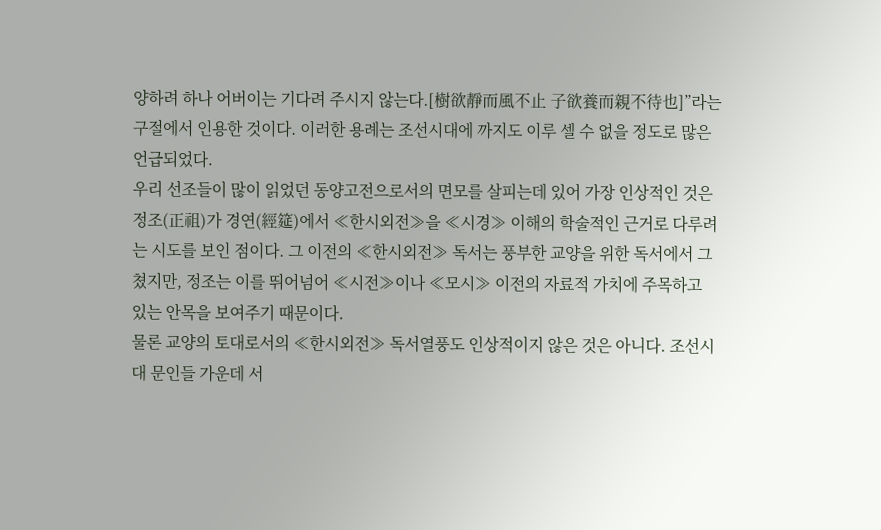양하려 하나 어버이는 기다려 주시지 않는다.[樹欲靜而風不止 子欲養而親不待也]”라는 구절에서 인용한 것이다. 이러한 용례는 조선시대에 까지도 이루 셀 수 없을 정도로 많은 언급되었다.
우리 선조들이 많이 읽었던 동양고전으로서의 면모를 살피는데 있어 가장 인상적인 것은 정조(正祖)가 경연(經筵)에서 ≪한시외전≫을 ≪시경≫ 이해의 학술적인 근거로 다루려는 시도를 보인 점이다. 그 이전의 ≪한시외전≫ 독서는 풍부한 교양을 위한 독서에서 그쳤지만, 정조는 이를 뛰어넘어 ≪시전≫이나 ≪모시≫ 이전의 자료적 가치에 주목하고 있는 안목을 보여주기 때문이다.
물론 교양의 토대로서의 ≪한시외전≫ 독서열풍도 인상적이지 않은 것은 아니다. 조선시대 문인들 가운데 서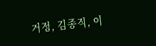거정, 김종직, 이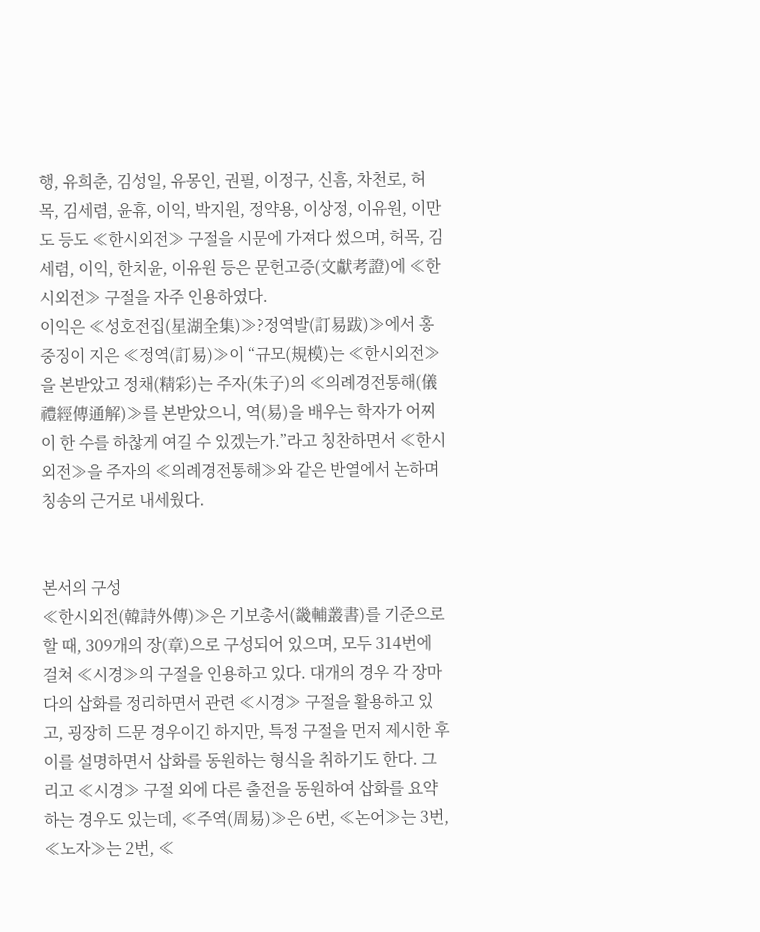행, 유희춘, 김성일, 유몽인, 권필, 이정구, 신흠, 차천로, 허목, 김세렴, 윤휴, 이익, 박지원, 정약용, 이상정, 이유원, 이만도 등도 ≪한시외전≫ 구절을 시문에 가져다 썼으며, 허목, 김세렴, 이익, 한치윤, 이유원 등은 문헌고증(文獻考證)에 ≪한시외전≫ 구절을 자주 인용하였다.
이익은 ≪성호전집(星湖全集)≫?정역발(訂易跋)≫에서 홍중징이 지은 ≪정역(訂易)≫이 “규모(規模)는 ≪한시외전≫을 본받았고 정채(精彩)는 주자(朱子)의 ≪의례경전통해(儀禮經傳通解)≫를 본받았으니, 역(易)을 배우는 학자가 어찌 이 한 수를 하찮게 여길 수 있겠는가.”라고 칭찬하면서 ≪한시외전≫을 주자의 ≪의례경전통해≫와 같은 반열에서 논하며 칭송의 근거로 내세웠다.


본서의 구성
≪한시외전(韓詩外傳)≫은 기보총서(畿輔叢書)를 기준으로 할 때, 309개의 장(章)으로 구성되어 있으며, 모두 314번에 걸쳐 ≪시경≫의 구절을 인용하고 있다. 대개의 경우 각 장마다의 삽화를 정리하면서 관련 ≪시경≫ 구절을 활용하고 있고, 굉장히 드문 경우이긴 하지만, 특정 구절을 먼저 제시한 후 이를 설명하면서 삽화를 동원하는 형식을 취하기도 한다. 그리고 ≪시경≫ 구절 외에 다른 출전을 동원하여 삽화를 요약하는 경우도 있는데, ≪주역(周易)≫은 6번, ≪논어≫는 3번, ≪노자≫는 2번, ≪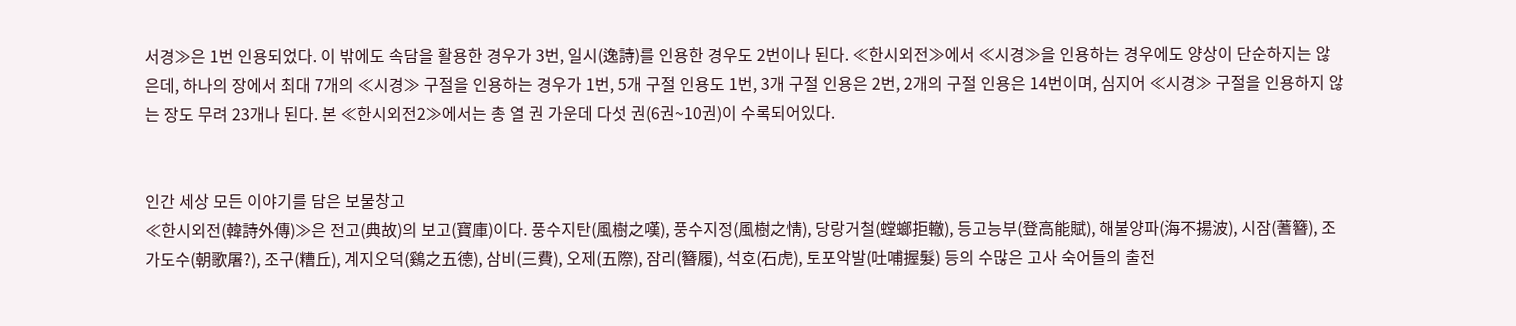서경≫은 1번 인용되었다. 이 밖에도 속담을 활용한 경우가 3번, 일시(逸詩)를 인용한 경우도 2번이나 된다. ≪한시외전≫에서 ≪시경≫을 인용하는 경우에도 양상이 단순하지는 않은데, 하나의 장에서 최대 7개의 ≪시경≫ 구절을 인용하는 경우가 1번, 5개 구절 인용도 1번, 3개 구절 인용은 2번, 2개의 구절 인용은 14번이며, 심지어 ≪시경≫ 구절을 인용하지 않는 장도 무려 23개나 된다. 본 ≪한시외전2≫에서는 총 열 권 가운데 다섯 권(6권~10권)이 수록되어있다.


인간 세상 모든 이야기를 담은 보물창고
≪한시외전(韓詩外傳)≫은 전고(典故)의 보고(寶庫)이다. 풍수지탄(風樹之嘆), 풍수지정(風樹之情), 당랑거철(螳螂拒轍), 등고능부(登高能賦), 해불양파(海不揚波), 시잠(蓍簪), 조가도수(朝歌屠?), 조구(糟丘), 계지오덕(鷄之五德), 삼비(三費), 오제(五際), 잠리(簪履), 석호(石虎), 토포악발(吐哺握髮) 등의 수많은 고사 숙어들의 출전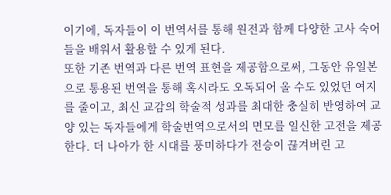이기에, 독자들이 이 번역서를 통해 원전과 함께 다양한 고사 숙어들을 배워서 활용할 수 있게 된다.
또한 기존 번역과 다른 번역 표현을 제공함으로써, 그동안 유일본으로 통용된 번역을 통해 혹시라도 오독되어 올 수도 있었던 여지를 줄이고, 최신 교감의 학술적 성과를 최대한 충실히 반영하여 교양 있는 독자들에게 학술번역으로서의 면모를 일신한 고전을 제공한다. 더 나아가 한 시대를 풍미하다가 전승이 끊겨버린 고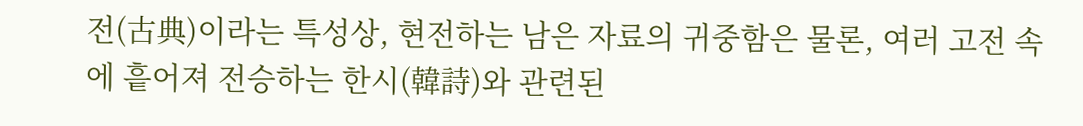전(古典)이라는 특성상, 현전하는 남은 자료의 귀중함은 물론, 여러 고전 속에 흩어져 전승하는 한시(韓詩)와 관련된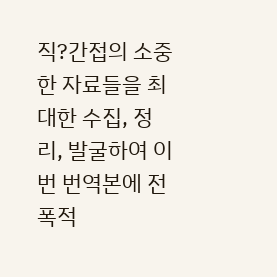직?간접의 소중한 자료들을 최대한 수집, 정리, 발굴하여 이번 번역본에 전폭적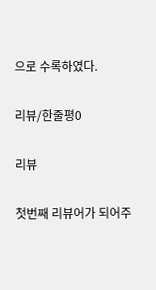으로 수록하였다.

리뷰/한줄평0

리뷰

첫번째 리뷰어가 되어주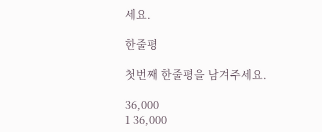세요.

한줄평

첫번째 한줄평을 남겨주세요.

36,000
1 36,000